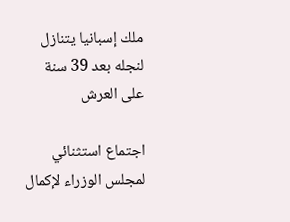ملك إسبانيا يتنازل لنجله بعد 39 سنة على العرش

اجتماع استثنائي لمجلس الوزراء لإكمال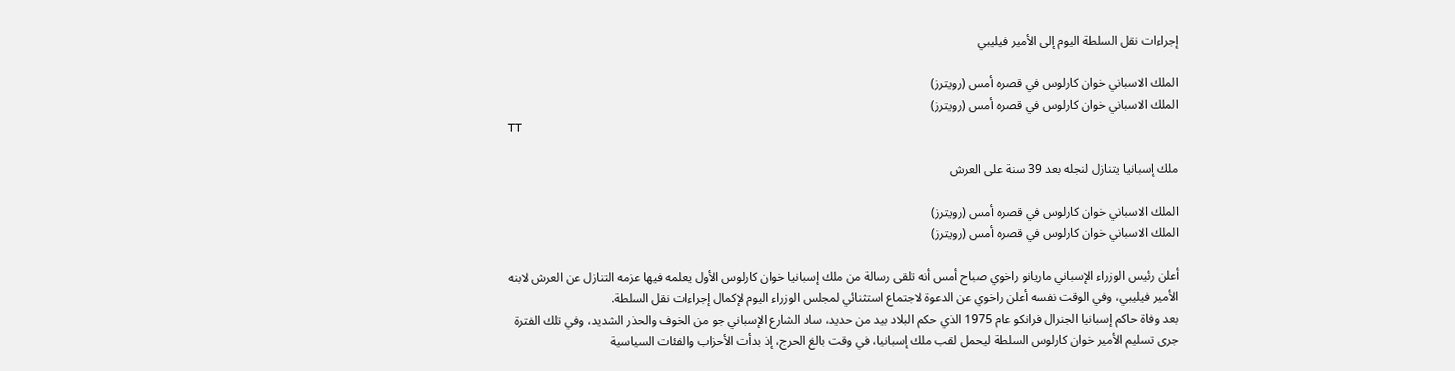إجراءات نقل السلطة اليوم إلى الأمير فيليبي

الملك الاسباني خوان كارلوس في قصره أمس (رويترز)
الملك الاسباني خوان كارلوس في قصره أمس (رويترز)
TT

ملك إسبانيا يتنازل لنجله بعد 39 سنة على العرش

الملك الاسباني خوان كارلوس في قصره أمس (رويترز)
الملك الاسباني خوان كارلوس في قصره أمس (رويترز)

أعلن رئيس الوزراء الإسباني ماريانو راخوي صباح أمس أنه تلقى رسالة من ملك إسبانيا خوان كارلوس الأول يعلمه فيها عزمه التنازل عن العرش لابنه الأمير فيليبي، وفي الوقت نفسه أعلن راخوي عن الدعوة لاجتماع استثنائي لمجلس الوزراء اليوم لإكمال إجراءات نقل السلطة.
بعد وفاة حاكم إسبانيا الجنرال فرانكو عام 1975 الذي حكم البلاد بيد من حديد، ساد الشارع الإسباني جو من الخوف والحذر الشديد، وفي تلك الفترة جرى تسليم الأمير خوان كارلوس السلطة ليحمل لقب ملك إسبانيا، في وقت بالغ الحرج، إذ بدأت الأحزاب والفئات السياسية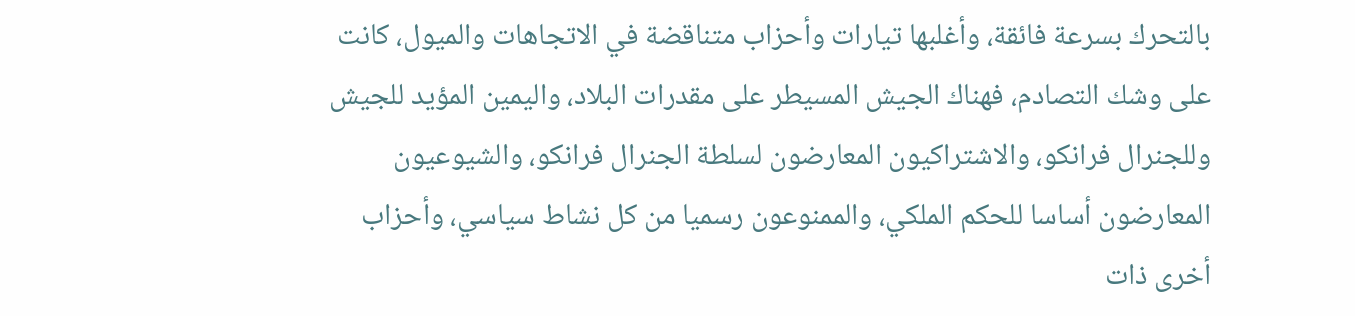بالتحرك بسرعة فائقة، وأغلبها تيارات وأحزاب متناقضة في الاتجاهات والميول، كانت على وشك التصادم، فهناك الجيش المسيطر على مقدرات البلاد، واليمين المؤيد للجيش وللجنرال فرانكو، والاشتراكيون المعارضون لسلطة الجنرال فرانكو، والشيوعيون المعارضون أساسا للحكم الملكي، والممنوعون رسميا من كل نشاط سياسي، وأحزاب أخرى ذات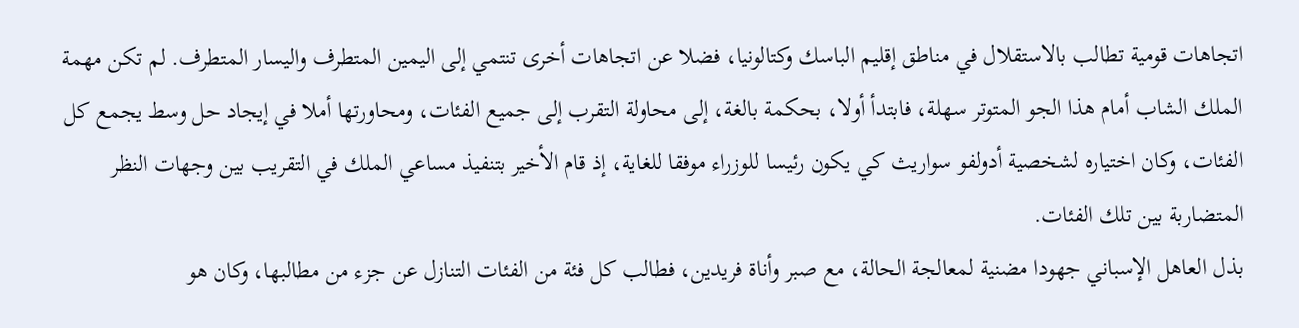اتجاهات قومية تطالب بالاستقلال في مناطق إقليم الباسك وكتالونيا، فضلا عن اتجاهات أخرى تنتمي إلى اليمين المتطرف واليسار المتطرف. لم تكن مهمة الملك الشاب أمام هذا الجو المتوتر سهلة، فابتدأ أولا، بحكمة بالغة، إلى محاولة التقرب إلى جميع الفئات، ومحاورتها أملا في إيجاد حل وسط يجمع كل الفئات، وكان اختياره لشخصية أدولفو سواريث كي يكون رئيسا للوزراء موفقا للغاية، إذ قام الأخير بتنفيذ مساعي الملك في التقريب بين وجهات النظر المتضاربة بين تلك الفئات.
بذل العاهل الإسباني جهودا مضنية لمعالجة الحالة، مع صبر وأناة فريدين، فطالب كل فئة من الفئات التنازل عن جزء من مطالبها، وكان هو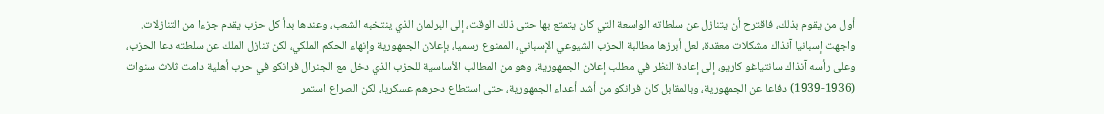أول من يقوم بذلك، فاقترح أن يتنازل عن سلطاته الواسعة التي كان يتمتع بها حتى ذلك الوقت، إلى البرلمان الذي ينتخبه الشعب، وعندها بدأ كل حزب يقدم جزءا من التنازلات.
واجهت إسبانيا آنذاك مشكلات معقدة، لعل أبرزها مطالبة الحزب الشيوعي الإسباني، الممنوع رسميا، بإعلان الجمهورية وإنهاء الحكم الملكي، لكن تنازل الملك عن سلطته دعا الحزب، وعلى رأسه آنذاك سانتياغو كاريو، إلى إعادة النظر في مطلب إعلان الجمهورية، وهو من المطالب الأساسية للحزب الذي دخل مع الجنرال فرانكو في حرب أهلية دامت ثلاث سنوات (1936-1939) دفاعا عن الجمهورية، وبالمقابل كان فرانكو من أشد أعداء الجمهورية، حتى استطاع دحرهم عسكريا، لكن الصراع استمر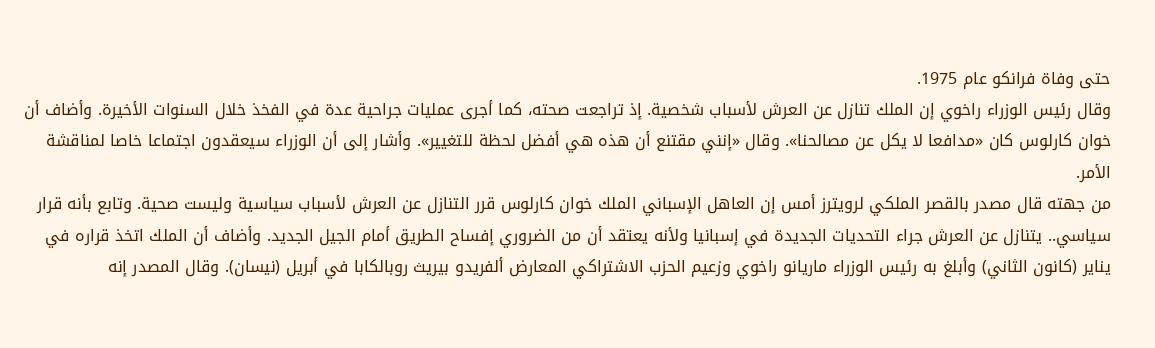حتى وفاة فرانكو عام 1975.
وقال رئيس الوزراء راخوي إن الملك تنازل عن العرش لأسباب شخصية. إذ تراجعت صحته، كما أجرى عمليات جراحية عدة في الفخذ خلال السنوات الأخيرة. وأضاف أن خوان كارلوس كان «مدافعا لا يكل عن مصالحنا». وقال «إنني مقتنع أن هذه هي أفضل لحظة للتغيير». وأشار إلى أن الوزراء سيعقدون اجتماعا خاصا لمناقشة الأمر.
من جهته قال مصدر بالقصر الملكي لرويترز أمس إن العاهل الإسباني الملك خوان كارلوس قرر التنازل عن العرش لأسباب سياسية وليست صحية. وتابع بأنه قرار سياسي.. يتنازل عن العرش جراء التحديات الجديدة في إسبانيا ولأنه يعتقد أن من الضروري إفساح الطريق أمام الجيل الجديد. وأضاف أن الملك اتخذ قراره في يناير (كانون الثاني) وأبلغ به رئيس الوزراء ماريانو راخوي وزعيم الحزب الاشتراكي المعارض ألفريدو بيريث روبالكابا في أبريل (نيسان). وقال المصدر إنه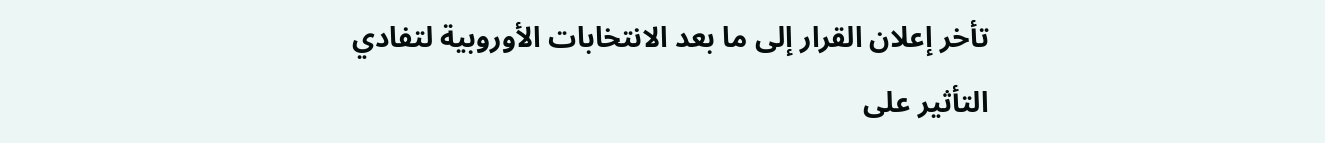تأخر إعلان القرار إلى ما بعد الانتخابات الأوروبية لتفادي التأثير على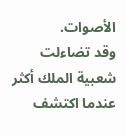الأصوات.
وقد تضاءلت شعبية الملك أكثر عندما اكتشف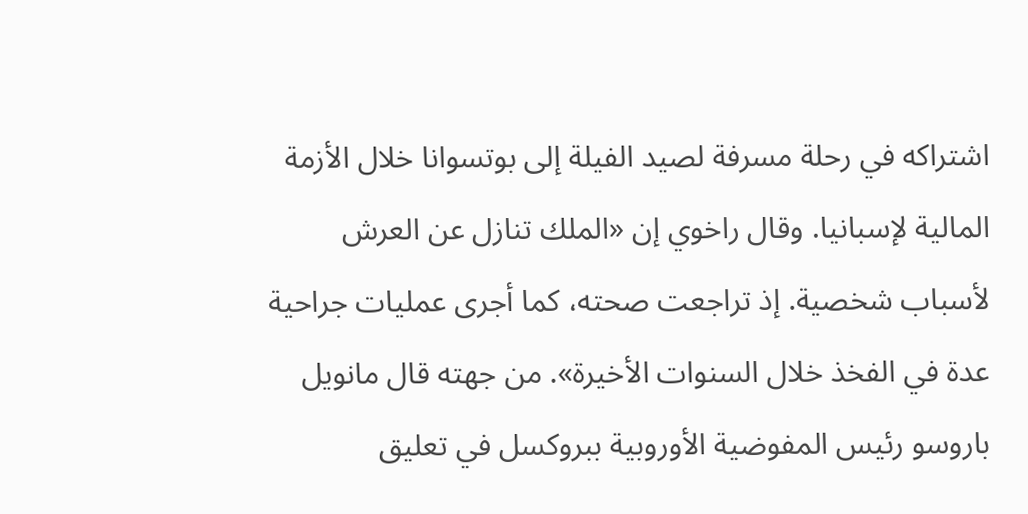اشتراكه في رحلة مسرفة لصيد الفيلة إلى بوتسوانا خلال الأزمة المالية لإسبانيا. وقال راخوي إن «الملك تنازل عن العرش لأسباب شخصية. إذ تراجعت صحته، كما أجرى عمليات جراحية عدة في الفخذ خلال السنوات الأخيرة». من جهته قال مانويل باروسو رئيس المفوضية الأوروبية ببروكسل في تعليق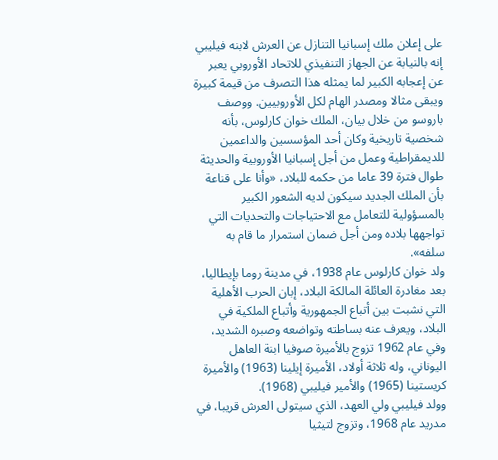على إعلان ملك إسبانيا التنازل عن العرش لابنه فيليبي إنه بالنيابة عن الجهاز التنفيذي للاتحاد الأوروبي يعبر عن إعجابه الكبير لما يمثله هذا التصرف من قيمة كبيرة ويبقى مثالا ومصدر الهام لكل الأوروبيين. ووصف باروسو من خلال بيان، الملك خوان كارلوس، بأنه شخصية تاريخية وكان أحد المؤسسين والداعمين للديمقراطية وعمل من أجل إسبانيا الأوروبية والحديثة طوال فترة 39 عاما من حكمه للبلاد، «وأنا على قناعة بأن الملك الجديد سيكون لديه الشعور الكبير بالمسؤولية للتعامل مع الاحتياجات والتحديات التي تواجهها بلاده ومن أجل ضمان استمرار ما قام به سلفه».
ولد خوان كارلوس عام 1938، في مدينة روما بإيطاليا، بعد مغادرة العائلة المالكة البلاد، إبان الحرب الأهلية التي نشبت بين أتباع الجمهورية وأتباع الملكية في البلاد، ويعرف عنه بساطته وتواضعه وصبره الشديد، وفي عام 1962 تزوج بالأميرة صوفيا ابنة العاهل اليوناني، وله ثلاثة أولاد، الأميرة إيلينا (1963) والأميرة كريستينا (1965) والأمير فيليبي (1968).
وولد فيليبي ولي العهد، الذي سيتولى العرش قريبا، في مدريد عام 1968، وتزوج لتيثيا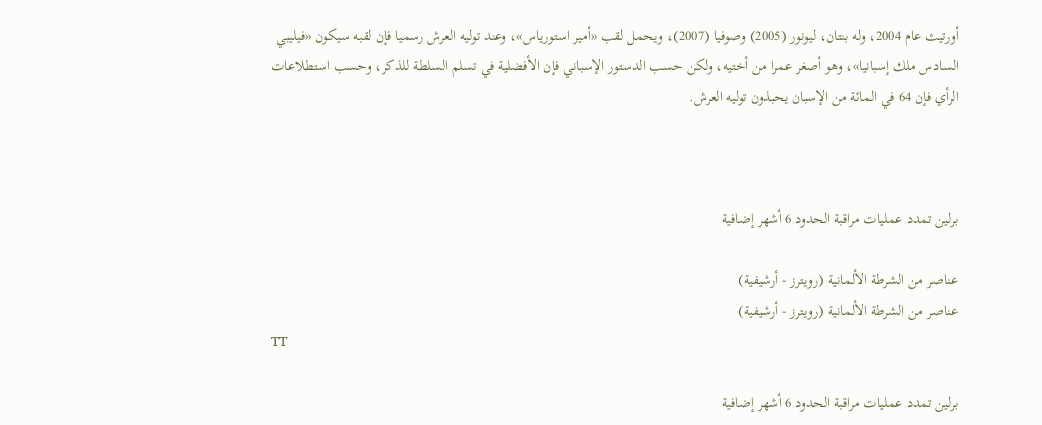أورتيث عام 2004، وله بنتان، ليونور (2005) وصوفيا (2007)، ويحمل لقب «أمير استورياس»، وعند توليه العرش رسميا فإن لقبه سيكون «فيليبي السادس ملك إسبانيا»، وهو أصغر عمرا من أختيه، ولكن حسب الدستور الإسباني فإن الأفضلية في تسلم السلطة للذكر، وحسب استطلاعات الرأي فإن 64 في المائة من الإسبان يحبذون توليه العرش.



برلين تمدد عمليات مراقبة الحدود 6 أشهر إضافية

عناصر من الشرطة الألمانية (رويترز - أرشيفية)
عناصر من الشرطة الألمانية (رويترز - أرشيفية)
TT

برلين تمدد عمليات مراقبة الحدود 6 أشهر إضافية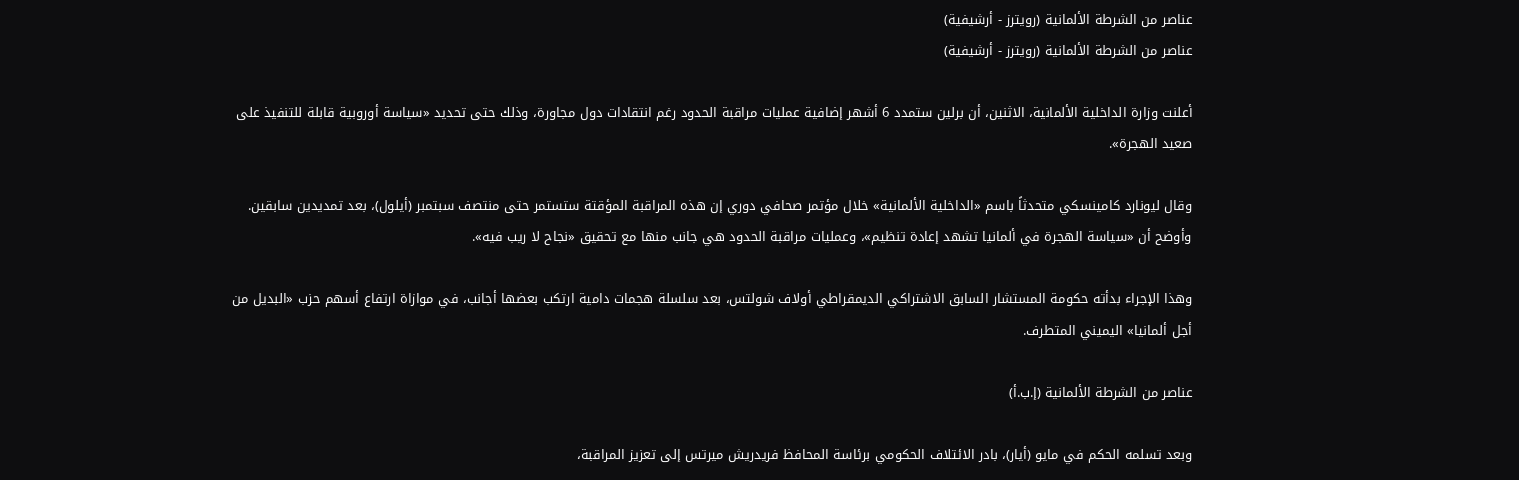عناصر من الشرطة الألمانية (رويترز - أرشيفية)
عناصر من الشرطة الألمانية (رويترز - أرشيفية)

أعلنت وزارة الداخلية الألمانية، الاثنين، أن برلين ستمدد 6 أشهر إضافية عمليات مراقبة الحدود رغم انتقادات دول مجاورة، وذلك حتى تحديد «سياسة أوروبية قابلة للتنفيذ على صعيد الهجرة».

وقال ليونارد كامينسكي متحدثاً باسم «الداخلية الألمانية» خلال مؤتمر صحافي دوري إن هذه المراقبة المؤقتة ستستمر حتى منتصف سبتمبر (أيلول)، بعد تمديدين سابقين. وأوضح أن «سياسة الهجرة في ألمانيا تشهد إعادة تنظيم»، وعمليات مراقبة الحدود هي جانب منها مع تحقيق «نجاح لا ريب فيه».

وهذا الإجراء بدأته حكومة المستشار السابق الاشتراكي الديمقراطي أولاف شولتس، بعد سلسلة هجمات دامية ارتكب بعضها أجانب، في موازاة ارتفاع أسهم حزب «البديل من أجل ألمانيا» اليميني المتطرف.

عناصر من الشرطة الألمانية (إ.ب.أ)

وبعد تسلمه الحكم في مايو (أيار)، بادر الائتلاف الحكومي برئاسة المحافظ فريدريش ميرتس إلى تعزيز المراقبة،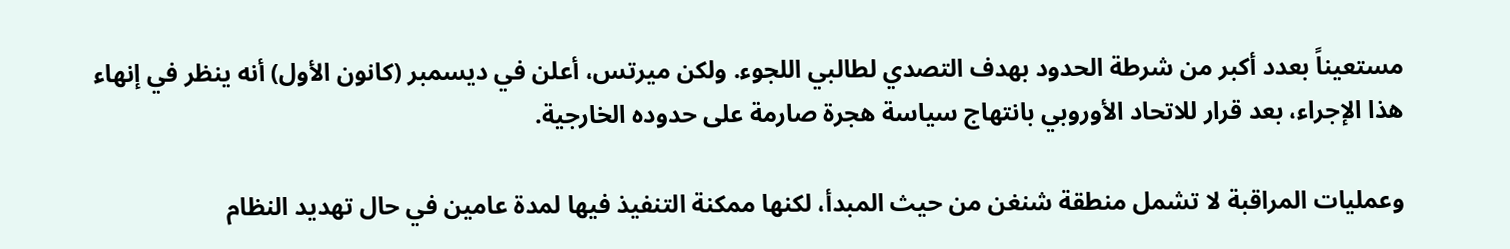مستعيناً بعدد أكبر من شرطة الحدود بهدف التصدي لطالبي اللجوء. ولكن ميرتس، أعلن في ديسمبر (كانون الأول) أنه ينظر في إنهاء هذا الإجراء، بعد قرار للاتحاد الأوروبي بانتهاج سياسة هجرة صارمة على حدوده الخارجية.

وعمليات المراقبة لا تشمل منطقة شنغن من حيث المبدأ، لكنها ممكنة التنفيذ فيها لمدة عامين في حال تهديد النظام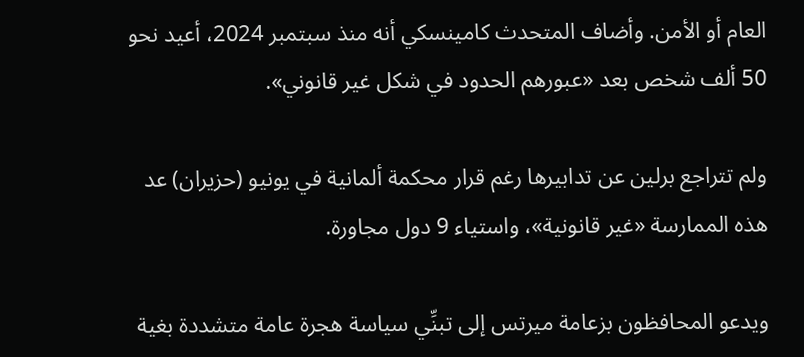العام أو الأمن. وأضاف المتحدث كامينسكي أنه منذ سبتمبر 2024، أعيد نحو 50 ألف شخص بعد «عبورهم الحدود في شكل غير قانوني».

ولم تتراجع برلين عن تدابيرها رغم قرار محكمة ألمانية في يونيو (حزيران) عد هذه الممارسة «غير قانونية»، واستياء 9 دول مجاورة.

ويدعو المحافظون بزعامة ميرتس إلى تبنِّي سياسة هجرة عامة متشددة بغية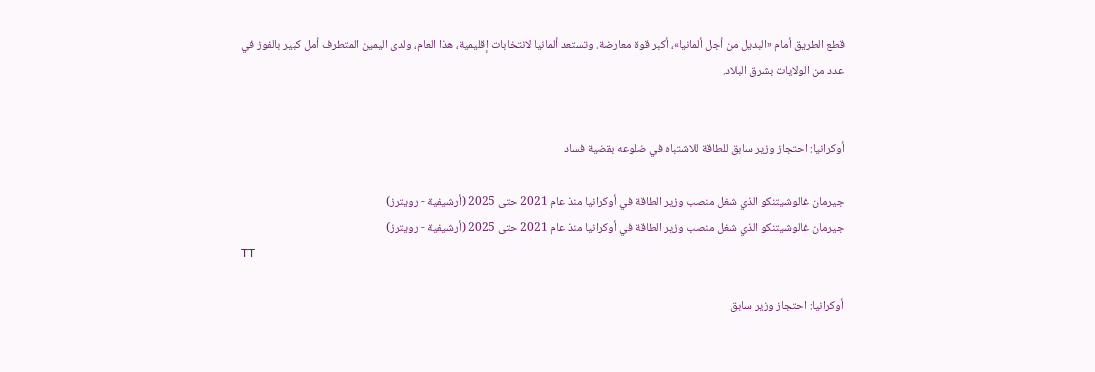قطع الطريق أمام «البديل من أجل ألمانيا»، أكبر قوة معارضة. وتستعد ألمانيا لانتخابات إقليمية، هذا العام، ولدى اليمين المتطرف أمل كبير بالفوز في عدد من الولايات بشرق البلاد.


أوكرانيا: احتجاز وزير سابق للطاقة للاشتباه في ضلوعه بقضية فساد

جيرمان غالوشيتنكو الذي شغل منصب وزير الطاقة في أوكرانيا منذ عام 2021 حتى 2025 (أرشيفية - رويترز)
جيرمان غالوشيتنكو الذي شغل منصب وزير الطاقة في أوكرانيا منذ عام 2021 حتى 2025 (أرشيفية - رويترز)
TT

أوكرانيا: احتجاز وزير سابق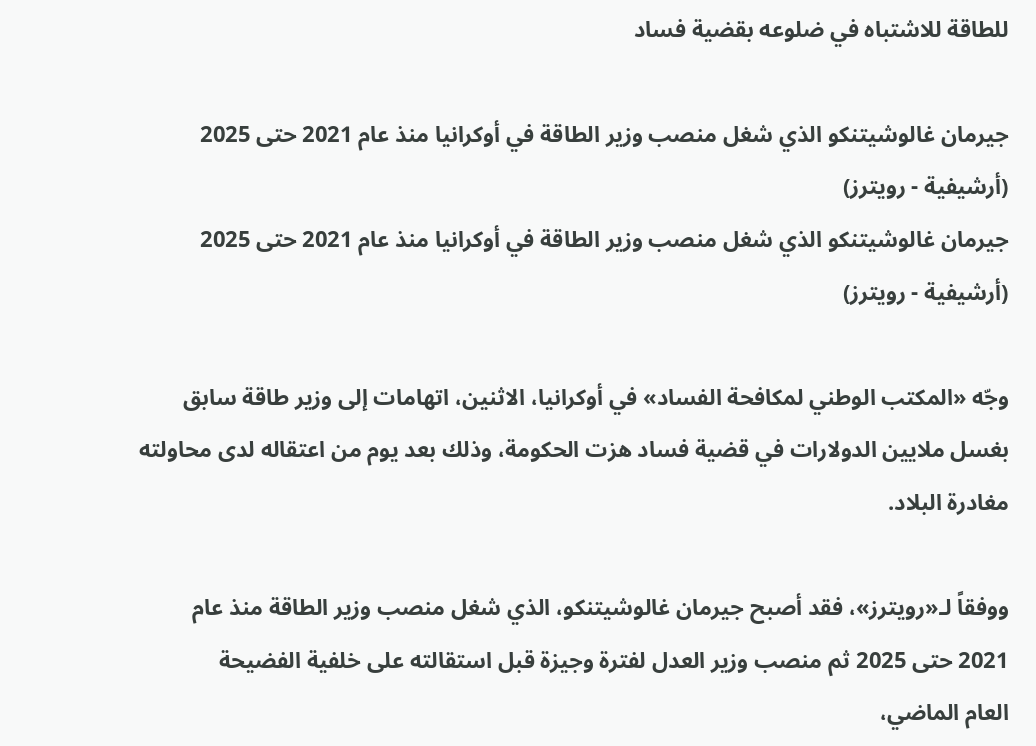للطاقة للاشتباه في ضلوعه بقضية فساد

جيرمان غالوشيتنكو الذي شغل منصب وزير الطاقة في أوكرانيا منذ عام 2021 حتى 2025 (أرشيفية - رويترز)
جيرمان غالوشيتنكو الذي شغل منصب وزير الطاقة في أوكرانيا منذ عام 2021 حتى 2025 (أرشيفية - رويترز)

وجّه «المكتب الوطني لمكافحة الفساد» في أوكرانيا، الاثنين، اتهامات إلى وزير طاقة سابق بغسل ملايين الدولارات في قضية فساد هزت الحكومة، وذلك بعد يوم من اعتقاله لدى محاولته مغادرة البلاد.

ووفقاً لـ«رويترز»، فقد أصبح جيرمان غالوشيتنكو، الذي شغل منصب وزير الطاقة منذ عام 2021 حتى 2025 ثم منصب وزير العدل لفترة ‌وجيزة قبل ‌استقالته على خلفية الفضيحة العام ‌الماضي،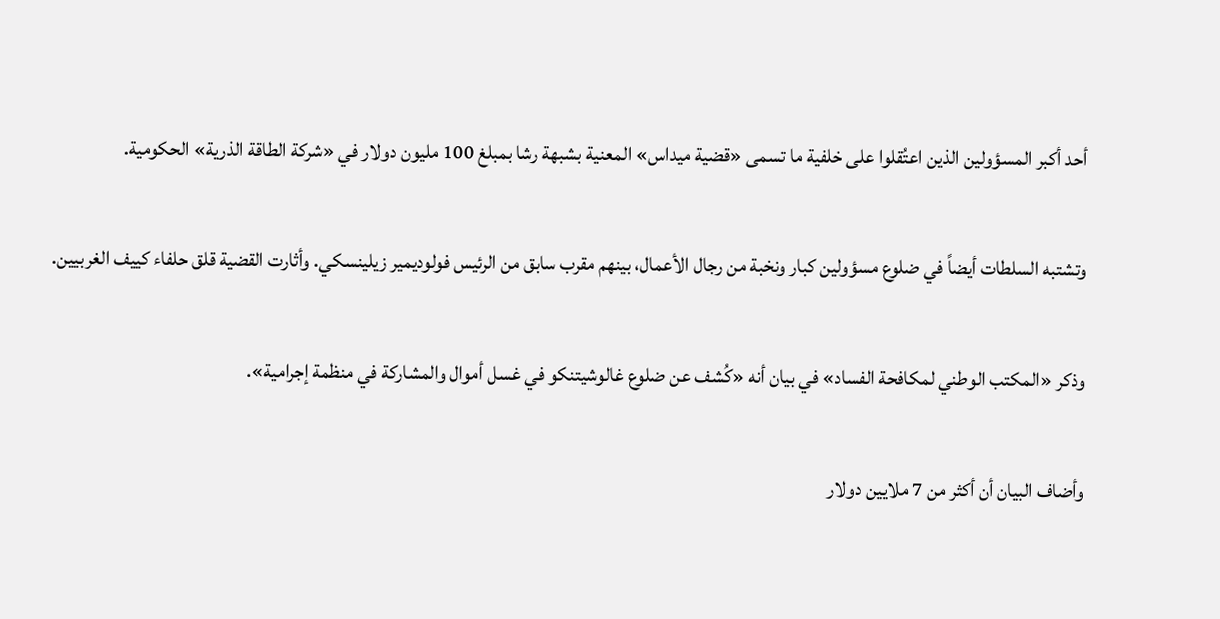أحد أكبر المسؤولين الذين اعتُقلوا على خلفية ما تسمى «قضية ميداس» المعنية بشبهة رشا بمبلغ 100 مليون دولار في «شركة الطاقة الذرية» الحكومية.

وتشتبه السلطات أيضاً في ضلوع مسؤولين كبار ونخبة من رجال الأعمال، بينهم مقرب سابق من ‌الرئيس فولوديمير ‌زيلينسكي. وأثارت القضية قلق حلفاء كييف الغربيين.

وذكر «المكتب ‌الوطني لمكافحة الفساد» في بيان أنه «كُشف عن ضلوع غالوشيتنكو في غسل أموال والمشاركة في منظمة إجرامية».

وأضاف البيان أن أكثر من 7 ملايين دولار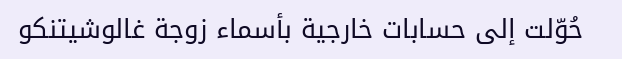حُوّلت ‌إلى حسابات خارجية بأسماء زوجة غالوشيتنكو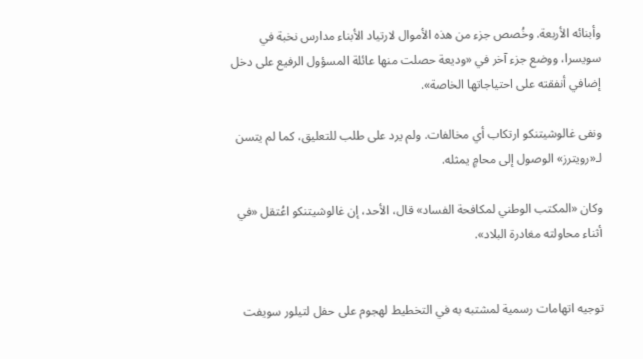وأبنائه الأربعة. وخُصص جزء من هذه الأموال لارتياد الأبناء مدارس نخبة في سويسرا، ووضع جزء آخر في «وديعة حصلت منها عائلة المسؤول الرفيع على دخل إضافي أنفقته على احتياجاتها الخاصة».

ونفى غالوشيتنكو ارتكاب أي مخالفات. ولم يرد على طلب للتعليق، كما لم يتسن لـ«رويترز» الوصول إلى محامٍ يمثله.

وكان «المكتب الوطني لمكافحة الفساد» قال، الأحد، إن غالوشيتنكو اعُتقل «في أثناء محاولته مغادرة البلاد».


توجيه اتهامات رسمية لمشتبه به في التخطيط لهجوم على حفل لتيلور سويفت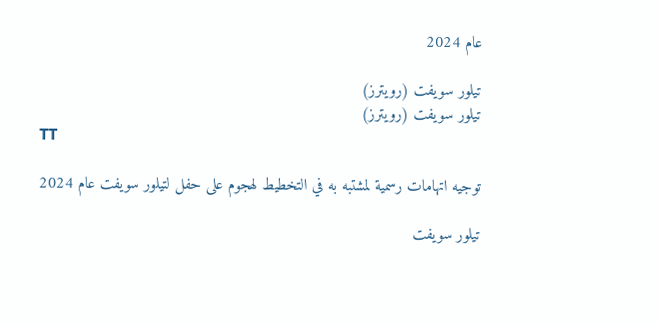عام 2024

تيلور سويفت (رويترز)
تيلور سويفت (رويترز)
TT

توجيه اتهامات رسمية لمشتبه به في التخطيط لهجوم على حفل لتيلور سويفت عام 2024

تيلور سويفت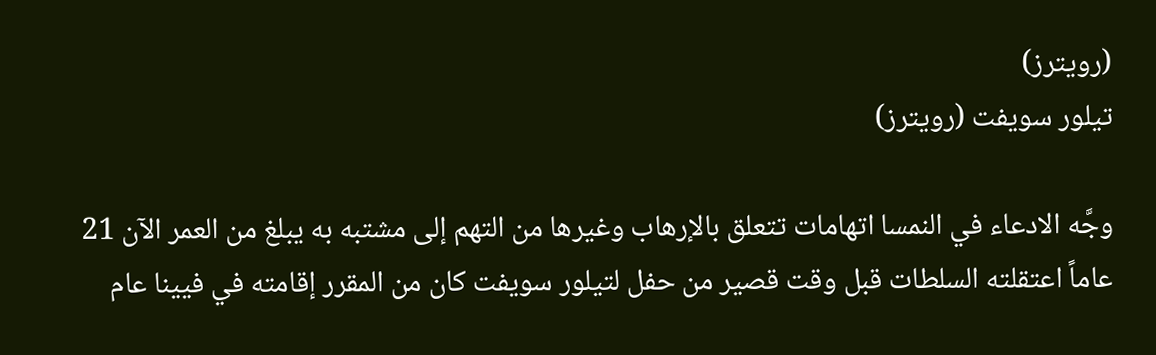(رويترز)
تيلور سويفت (رويترز)

وجَّه الادعاء في النمسا اتهامات تتعلق بالإرهاب وغيرها من التهم إلى مشتبه به يبلغ من العمر الآن 21 عاماً اعتقلته السلطات قبل ‌وقت قصير من ‌حفل لتيلور ‌سويفت كان من المقرر إقامته في فيينا عام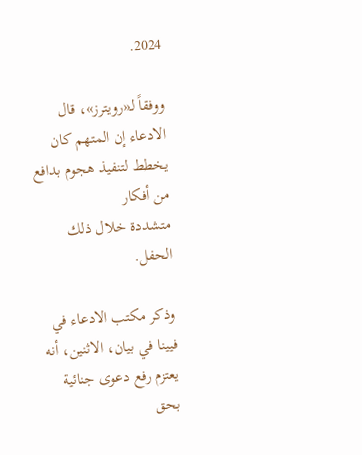2024.

ووفقاً لـ«رويترز»، قال الادعاء إن المتهم كان يخطط لتنفيذ هجوم بدافع من أفكار متشددة ‌خلال ‌ذلك الحفل.

وذكر مكتب ‌الادعاء في فيينا ‌في بيان، الاثنين، أنه يعتزم رفع دعوى جنائية بحق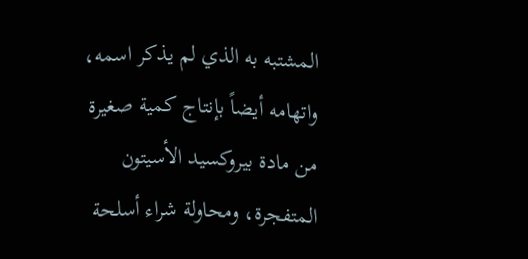المشتبه ‌به الذي لم يذكر اسمه، واتهامه أيضاً بإنتاج كمية صغيرة من مادة بيروكسيد الأسيتون المتفجرة، ومحاولة شراء أسلحة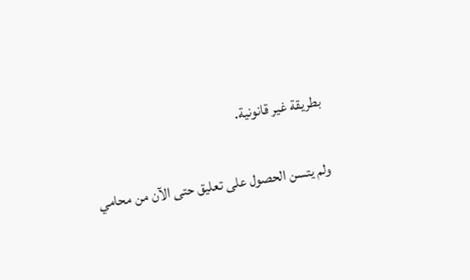بطريقة غير قانونية.

ولم يتسن الحصول على تعليق حتى الآن من محامي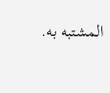المشتبه به.